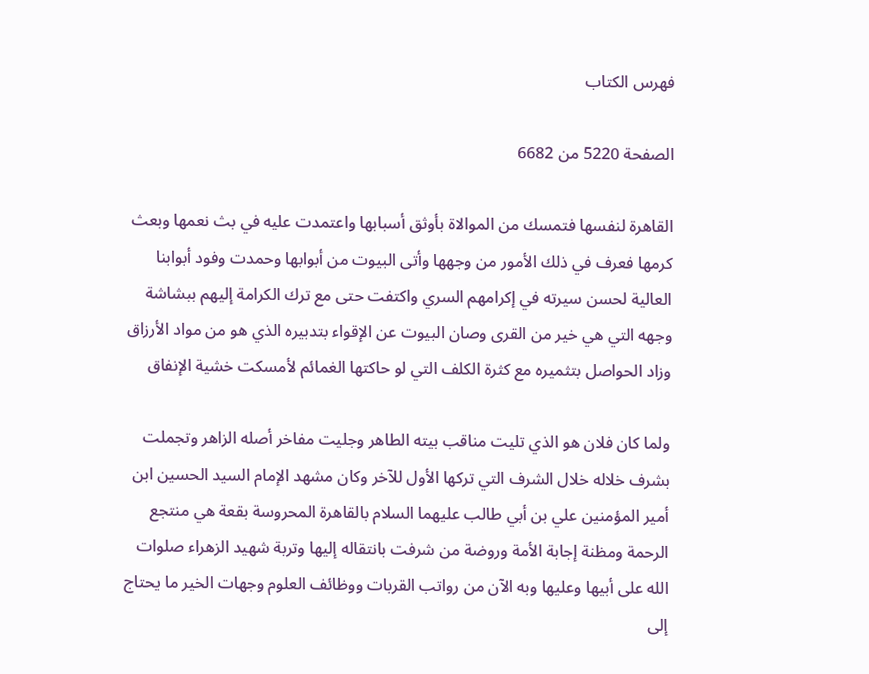فهرس الكتاب

الصفحة 5220 من 6682

القاهرة لنفسها فتمسك من الموالاة بأوثق أسبابها واعتمدت عليه في بث نعمها وبعث كرمها فعرف في ذلك الأمور من وجهها وأتى البيوت من أبوابها وحمدت وفود أبوابنا العالية لحسن سيرته في إكرامهم السري واكتفت حتى مع ترك الكرامة إليهم ببشاشة وجهه التي هي خير من القرى وصان البيوت عن الإقواء بتدبيره الذي هو من مواد الأرزاق وزاد الحواصل بتثميره مع كثرة الكلف التي لو حاكتها الغمائم لأمسكت خشية الإنفاق

ولما كان فلان هو الذي تليت مناقب بيته الطاهر وجليت مفاخر أصله الزاهر وتجملت بشرف خلاله خلال الشرف التي تركها الأول للآخر وكان مشهد الإمام السيد الحسين ابن أمير المؤمنين علي بن أبي طالب عليهما السلام بالقاهرة المحروسة بقعة هي منتجع الرحمة ومظنة إجابة الأمة وروضة من شرفت بانتقاله إليها وتربة شهيد الزهراء صلوات الله على أبيها وعليها وبه الآن من رواتب القربات ووظائف العلوم وجهات الخير ما يحتاج إلى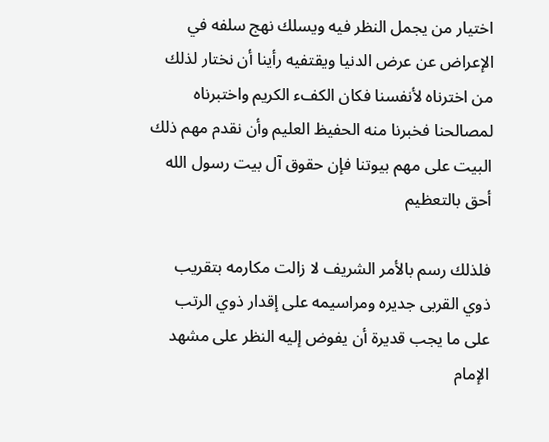اختيار من يجمل النظر فيه ويسلك نهج سلفه في الإعراض عن عرض الدنيا ويقتفيه رأينا أن نختار لذلك من اخترناه لأنفسنا فكان الكفء الكريم واختبرناه لمصالحنا فخبرنا منه الحفيظ العليم وأن نقدم مهم ذلك البيت على مهم بيوتنا فإن حقوق آل بيت رسول الله أحق بالتعظيم

فلذلك رسم بالأمر الشريف لا زالت مكارمه بتقريب ذوي القربى جديره ومراسيمه على إقدار ذوي الرتب على ما يجب قديرة أن يفوض إليه النظر على مشهد الإمام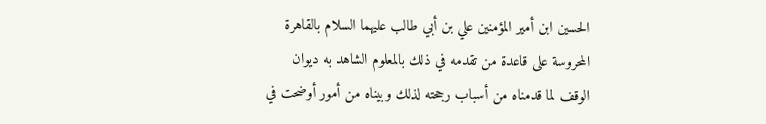الحسين ابن أمير المؤمنين علي بن أبي طالب عليهما السلام بالقاهرة المحروسة على قاعدة من تقدمه في ذلك بالمعلوم الشاهد به ديوان الوقف لما قدمناه من أسباب رجحته لذلك وبيناه من أمور أوضحت في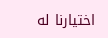اختيارنا له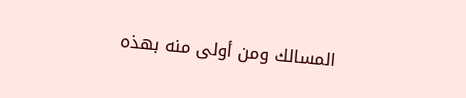المسالك ومن أولى منه بهذه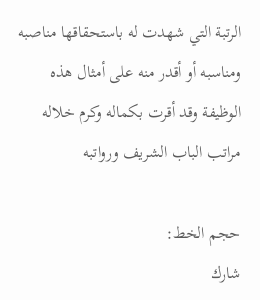الرتبة التي شهدت له باستحقاقها مناصبه ومناسبه أو أقدر منه على أمثال هذه الوظيفة وقد أقرت بكماله وكرم خلاله مراتب الباب الشريف ورواتبه

حجم الخط:
شارك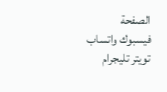الصفحة
فيسبوك واتساب تويتر تليجرام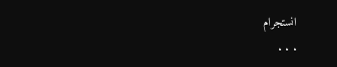انستجرام
. . .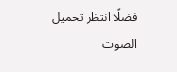فضلًا انتظر تحميل الصوت